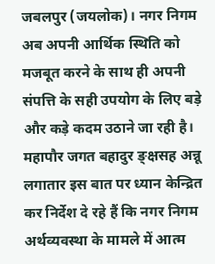जबलपुर (जयलोक)। नगर निगम अब अपनी आर्थिक स्थिति को मजबूत करने के साथ ही अपनी संपत्ति के सही उपयोग के लिए बड़े और कड़े कदम उठाने जा रही है। महापौर जगत बहादुर ङ्क्षसह अन्नू लगातार इस बात पर ध्यान केन्द्रित कर निर्देश दे रहे हैं कि नगर निगम अर्थव्यवस्था के मामले में आत्म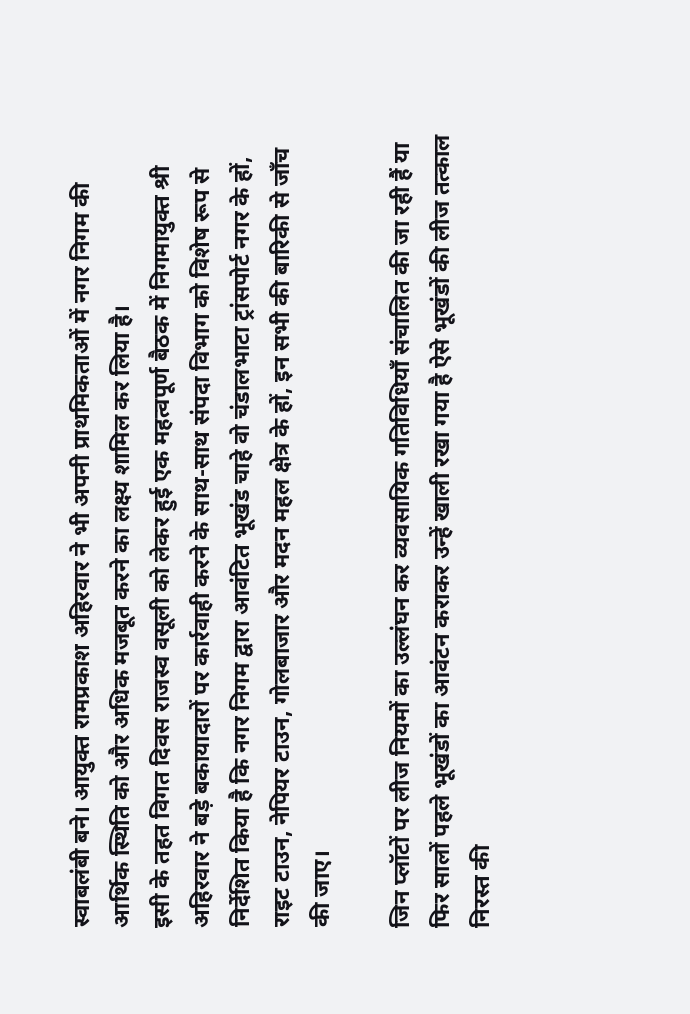स्वाबलंबी बने। आयुक्त रामप्रकाश अहिरवार ने भी अपनी प्राथमिकताओं में नगर निगम की आर्थिक स्थिति को और अधिक मजबूत करने का लक्ष्य शामिल कर लिया है।
इसी के तहत विगत दिवस राजस्व वसूली को लेकर हुई एक महत्वपूर्ण बैठक में निगमायुक्त श्री अहिरवार ने बड़े बकायादारों पर कार्रवाही करने के साथ-साथ संपदा विभाग को विशेष रूप से निर्देशित किया है कि नगर निगम द्वारा आवंटित भूखंड चाहे वो चंडालभाटा ट्रांसपोर्ट नगर के हों, राइट टाउन, नेपियर टाउन, गोलबाजार और मदन महल क्षेत्र के हों, इन सभी की बारिकी से जाँच की जाए।

जिन प्लॉटों पर लीज नियमों का उल्लंघन कर व्यवसायिक गतिविधियाँ संचालित की जा रही हैं या फिर सालों पहले भूखंडों का आवंटन कराकर उन्हें खाली रखा गया है ऐसे भूखंडों की लीज तत्काल निरस्त की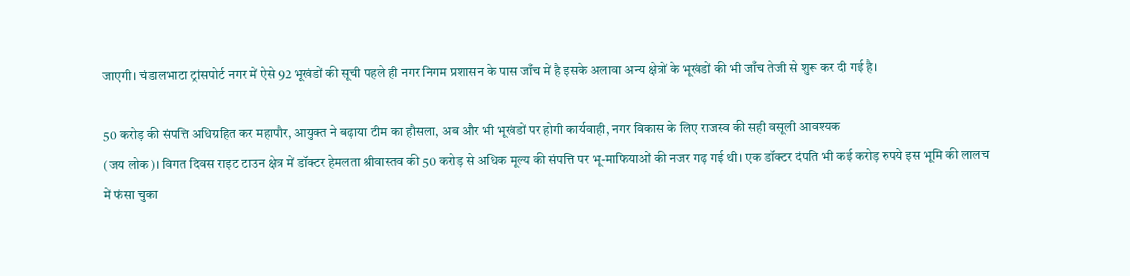जाएगी। चंडालभाटा ट्रांसपोर्ट नगर में ऐसे 92 भूखंडों की सूची पहले ही नगर निगम प्रशासन के पास जाँच में है इसके अलावा अन्य क्षेत्रों के भूखंडों की भी जाँच तेजी से शुरू कर दी गई है।

50 करोड़ की संपत्ति अधिग्रहित कर महापौर, आयुक्त ने बढ़ाया टीम का हौसला, अब और भी भूखंडों पर होगी कार्यवाही, नगर विकास के लिए राजस्व की सही वसूली आवश्यक
(जय लोक)। विगत दिवस राइट टाउन क्षेत्र में डॉक्टर हेमलता श्रीवास्तव की 50 करोड़ से अधिक मूल्य की संपत्ति पर भू-माफियाओं की नजर गढ़ गई थी। एक डॉक्टर दंपति भी कई करोड़ रुपये इस भूमि की लालच में फंसा चुका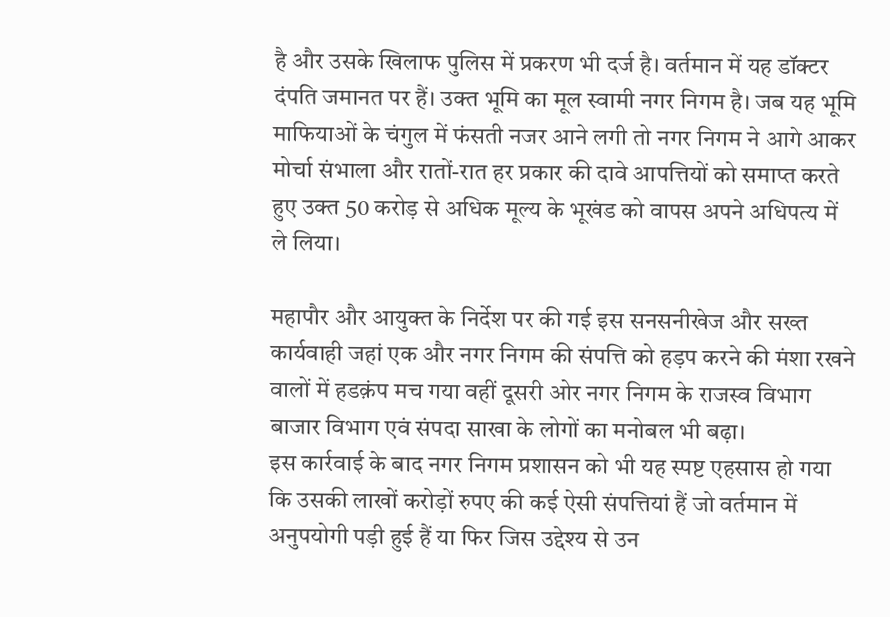है और उसके खिलाफ पुलिस में प्रकरण भी दर्ज है। वर्तमान में यह डॉक्टर दंपति जमानत पर हैं। उक्त भूमि का मूल स्वामी नगर निगम है। जब यह भूमि माफियाओं के चंगुल में फंसती नजर आने लगी तो नगर निगम ने आगे आकर मोर्चा संभाला और रातों-रात हर प्रकार की दावे आपत्तियों को समाप्त करते हुए उक्त 50 करोड़ से अधिक मूल्य के भूखंड को वापस अपने अधिपत्य में ले लिया।

महापौर और आयुक्त के निर्देश पर की गई इस सनसनीखेज और सख्त कार्यवाही जहां एक और नगर निगम की संपत्ति को हड़प करने की मंशा रखने वालों में हडक़ंप मच गया वहीं दूसरी ओर नगर निगम के राजस्व विभाग बाजार विभाग एवं संपदा साखा के लोगों का मनोबल भी बढ़ा।
इस कार्रवाई के बाद नगर निगम प्रशासन को भी यह स्पष्ट एहसास हो गया कि उसकी लाखों करोड़ों रुपए की कई ऐसी संपत्तियां हैं जो वर्तमान में अनुपयोगी पड़ी हुई हैं या फिर जिस उद्देश्य से उन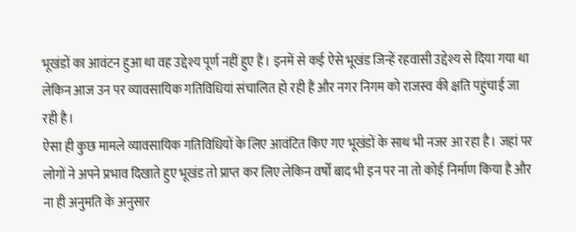भूखंडों का आवंटन हुआ था वह उद्देश्य पूर्ण नहीं हुए हैं। इनमें से कई ऐसे भूखंड जिन्हें रहवासी उद्देश्य से दिया गया था लेकिन आज उन पर व्यावसायिक गतिविधियां संचालित हो रही हैं और नगर निगम को राजस्व की क्षति पहुंचाई जा रही है।
ऐसा ही कुछ मामले व्यावसायिक गतिविधियों के लिए आवंटित किए गए भूखंडों के साथ भी नजर आ रहा है। जहां पर लोगों ने अपने प्रभाव दिखाते हुए भूखंड तो प्राप्त कर लिए लेकिन वर्षों बाद भी इन पर ना तो कोई निर्माण किया है और ना ही अनुमति के अनुसार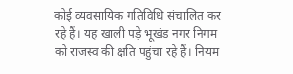कोई व्यवसायिक गतिविधि संचालित कर रहे हैं। यह खाली पड़े भूखंड नगर निगम को राजस्व की क्षति पहुंचा रहे हैं। नियम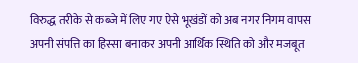विरुद्ध तरीके से कब्जे में लिए गए ऐसे भूखंडों को अब नगर निगम वापस अपनी संपत्ति का हिस्सा बनाकर अपनी आर्थिक स्थिति को और मजबूत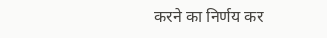करने का निर्णय कर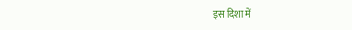इस दिशा में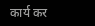कार्य कर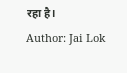रहा है।
Author: Jai Lok